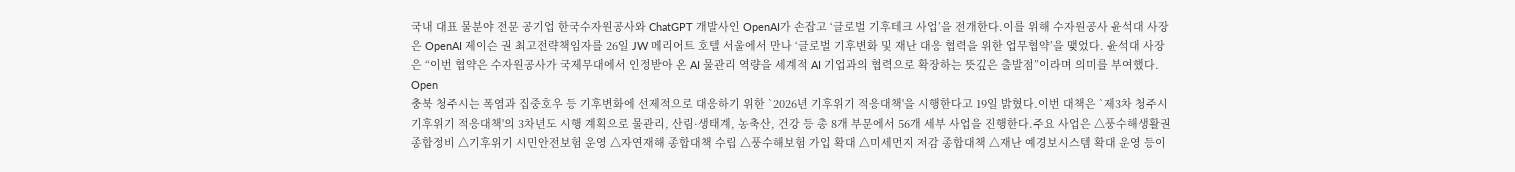국내 대표 물분야 전문 공기업 한국수자원공사와 ChatGPT 개발사인 OpenAI가 손잡고 ‘글로벌 기후테크 사업’을 전개한다.이를 위해 수자원공사 윤석대 사장은 OpenAI 제이슨 권 최고전략책임자를 26일 JW 메리어트 호텔 서울에서 만나 ‘글로벌 기후변화 및 재난 대응 협력을 위한 업무협약’을 맺었다. 윤석대 사장은 “이번 협약은 수자원공사가 국제무대에서 인정받아 온 AI 물관리 역량을 세계적 AI 기업과의 협력으로 확장하는 뜻깊은 출발점”이라며 의미를 부여했다. Open
충북 청주시는 폭염과 집중호우 등 기후변화에 선제적으로 대응하기 위한 `2026년 기후위기 적응대책'을 시행한다고 19일 밝혔다.이번 대책은 `제3차 청주시 기후위기 적응대책'의 3차년도 시행 계획으로 물관리, 산림·생태계, 농축산, 건강 등 총 8개 부문에서 56개 세부 사업을 진행한다.주요 사업은 △풍수해생활권 종합정비 △기후위기 시민안전보험 운영 △자연재해 종합대책 수립 △풍수해보험 가입 확대 △미세먼지 저감 종합대책 △재난 예경보시스템 확대 운영 등이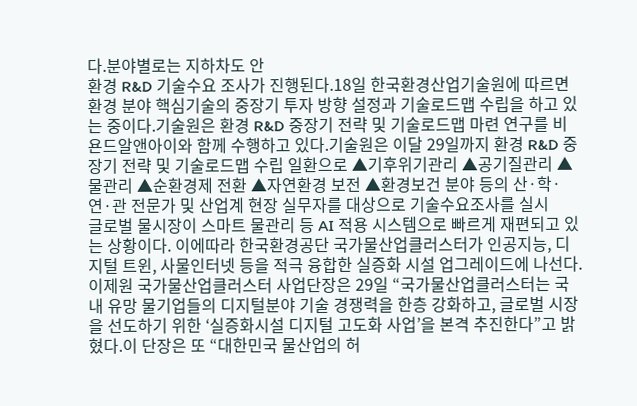다.분야별로는 지하차도 안
환경 R&D 기술수요 조사가 진행된다.18일 한국환경산업기술원에 따르면 환경 분야 핵심기술의 중장기 투자 방향 설정과 기술로드맵 수립을 하고 있는 중이다.기술원은 환경 R&D 중장기 전략 및 기술로드맵 마련 연구를 비욘드알앤아이와 함께 수행하고 있다.기술원은 이달 29일까지 환경 R&D 중장기 전략 및 기술로드맵 수립 일환으로 ▲기후위기관리 ▲공기질관리 ▲물관리 ▲순환경제 전환 ▲자연환경 보전 ▲환경보건 분야 등의 산·학·연·관 전문가 및 산업계 현장 실무자를 대상으로 기술수요조사를 실시
글로벌 물시장이 스마트 물관리 등 AI 적용 시스템으로 빠르게 재편되고 있는 상황이다. 이에따라 한국환경공단 국가물산업클러스터가 인공지능, 디지털 트윈, 사물인터넷 등을 적극 융합한 실증화 시설 업그레이드에 나선다.이제원 국가물산업클러스터 사업단장은 29일 “국가물산업클러스터는 국내 유망 물기업들의 디지털분야 기술 경쟁력을 한층 강화하고, 글로벌 시장을 선도하기 위한 ‘실증화시설 디지털 고도화 사업’을 본격 추진한다”고 밝혔다.이 단장은 또 “대한민국 물산업의 허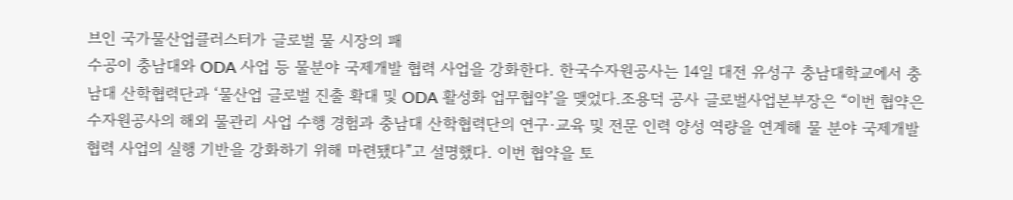브인 국가물산업클러스터가 글로벌 물 시장의 패
수공이 충남대와 ODA 사업 등 물분야 국제개발 협력 사업을 강화한다. 한국수자원공사는 14일 대전 유성구 충남대학교에서 충남대 산학협력단과 ‘물산업 글로벌 진출 확대 및 ODA 활성화 업무협약’을 맺었다.조용덕 공사 글로벌사업본부장은 “이번 협약은 수자원공사의 해외 물관리 사업 수행 경험과 충남대 산학협력단의 연구·교육 및 전문 인력 양성 역량을 연계해 물 분야 국제개발 협력 사업의 실행 기반을 강화하기 위해 마련됐다”고 설명했다. 이번 협약을 토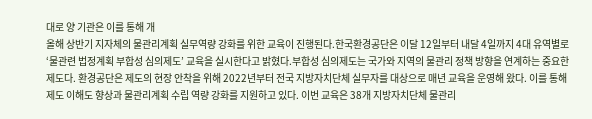대로 양 기관은 이를 통해 개
올해 상반기 지자체의 물관리계획 실무역량 강화를 위한 교육이 진행된다.한국환경공단은 이달 12일부터 내달 4일까지 4대 유역별로 ‘물관련 법정계획 부합성 심의제도’ 교육을 실시한다고 밝혔다.부합성 심의제도는 국가와 지역의 물관리 정책 방향을 연계하는 중요한 제도다. 환경공단은 제도의 현장 안착을 위해 2022년부터 전국 지방자치단체 실무자를 대상으로 매년 교육을 운영해 왔다. 이를 통해 제도 이해도 향상과 물관리계획 수립 역량 강화를 지원하고 있다. 이번 교육은 38개 지방자치단체 물관리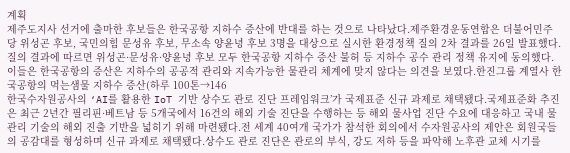계획
제주도지사 선거에 출마한 후보들은 한국공항 지하수 증산에 반대를 하는 것으로 나타났다.제주환경운동연합은 더불어민주당 위성곤 후보, 국민의힘 문성유 후보, 무소속 양윤녕 후보 3명을 대상으로 실시한 환경정책 질의 2차 결과를 26일 발표했다.질의 결과에 따르면 위성곤·문성유·양윤녕 후보 모두 한국공항 지하수 증산 불허 등 지하수 공수 관리 정책 유지에 동의했다.이들은 한국공항의 증산은 지하수의 공공적 관리와 지속가능한 물관리 체계에 맞지 않다는 의견을 보였다.한진그룹 계열사 한국공항의 먹는샘물 지하수 증산(하루 100톤→146
한국수자원공사의 ‘AI를 활용한 IoT 기반 상수도 관로 진단 프레임워크’가 국제표준 신규 과제로 채택됐다.국제표준화 추진은 최근 2년간 필리핀·베트남 등 5개국에서 16건의 해외 기술 진단을 수행하는 등 해외 물사업 진단 수요에 대응하고 국내 물관리 기술의 해외 진출 기반을 넓히기 위해 마련됐다.전 세계 40여개 국가가 참석한 회의에서 수자원공사의 제안은 회원국들의 공감대를 형성하며 신규 과제로 채택됐다.상수도 관로 진단은 관로의 부식, 강도 저하 등을 파악해 노후관 교체 시기를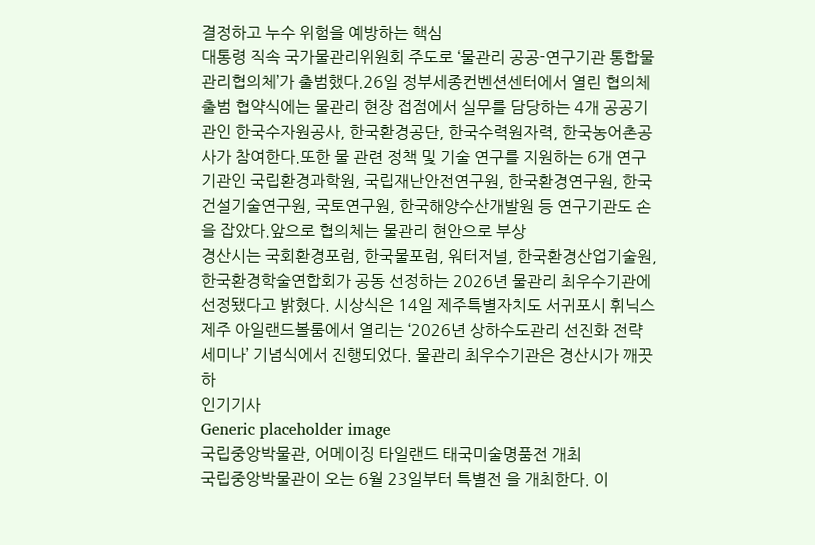결정하고 누수 위험을 예방하는 핵심
대통령 직속 국가물관리위원회 주도로 ‘물관리 공공-연구기관 통합물관리협의체’가 출범했다.26일 정부세종컨벤션센터에서 열린 협의체 출범 협약식에는 물관리 현장 접점에서 실무를 담당하는 4개 공공기관인 한국수자원공사, 한국환경공단, 한국수력원자력, 한국농어촌공사가 참여한다.또한 물 관련 정책 및 기술 연구를 지원하는 6개 연구기관인 국립환경과학원, 국립재난안전연구원, 한국환경연구원, 한국건설기술연구원, 국토연구원, 한국해양수산개발원 등 연구기관도 손을 잡았다.앞으로 협의체는 물관리 현안으로 부상
경산시는 국회환경포럼, 한국물포럼, 워터저널, 한국환경산업기술원, 한국환경학술연합회가 공동 선정하는 2026년 물관리 최우수기관에 선정됐다고 밝혔다. 시상식은 14일 제주특별자치도 서귀포시 휘닉스 제주 아일랜드볼룸에서 열리는 ‘2026년 상하수도관리 선진화 전략 세미나’ 기념식에서 진행되었다. 물관리 최우수기관은 경산시가 깨끗하
인기기사
Generic placeholder image
국립중앙박물관, 어메이징 타일랜드 태국미술명품전 개최
국립중앙박물관이 오는 6월 23일부터 특별전 을 개최한다. 이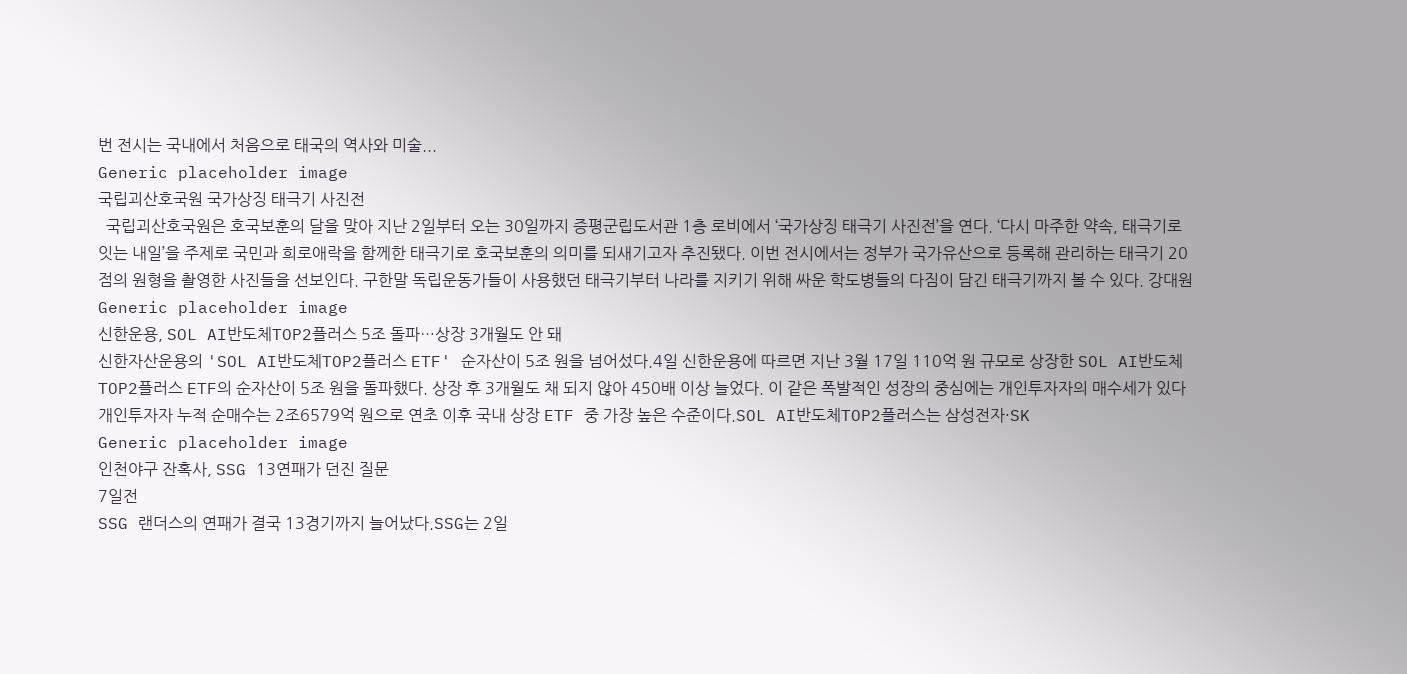번 전시는 국내에서 처음으로 태국의 역사와 미술...
Generic placeholder image
국립괴산호국원 국가상징 태극기 사진전
  국립괴산호국원은 호국보훈의 달을 맞아 지난 2일부터 오는 30일까지 증평군립도서관 1층 로비에서 ‘국가상징 태극기 사진전’을 연다. ‘다시 마주한 약속, 태극기로 잇는 내일’을 주제로 국민과 희로애락을 함께한 태극기로 호국보훈의 의미를 되새기고자 추진됐다. 이번 전시에서는 정부가 국가유산으로 등록해 관리하는 태극기 20점의 원형을 촬영한 사진들을 선보인다. 구한말 독립운동가들이 사용했던 태극기부터 나라를 지키기 위해 싸운 학도병들의 다짐이 담긴 태극기까지 볼 수 있다. 강대원
Generic placeholder image
신한운용, SOL AI반도체TOP2플러스 5조 돌파…상장 3개월도 안 돼
신한자산운용의 'SOL AI반도체TOP2플러스 ETF' 순자산이 5조 원을 넘어섰다.4일 신한운용에 따르면 지난 3월 17일 110억 원 규모로 상장한 SOL AI반도체TOP2플러스 ETF의 순자산이 5조 원을 돌파했다. 상장 후 3개월도 채 되지 않아 450배 이상 늘었다. 이 같은 폭발적인 성장의 중심에는 개인투자자의 매수세가 있다 개인투자자 누적 순매수는 2조6579억 원으로 연초 이후 국내 상장 ETF 중 가장 높은 수준이다.SOL AI반도체TOP2플러스는 삼성전자·SK
Generic placeholder image
인천야구 잔혹사, SSG 13연패가 던진 질문
7일전
SSG 랜더스의 연패가 결국 13경기까지 늘어났다.SSG는 2일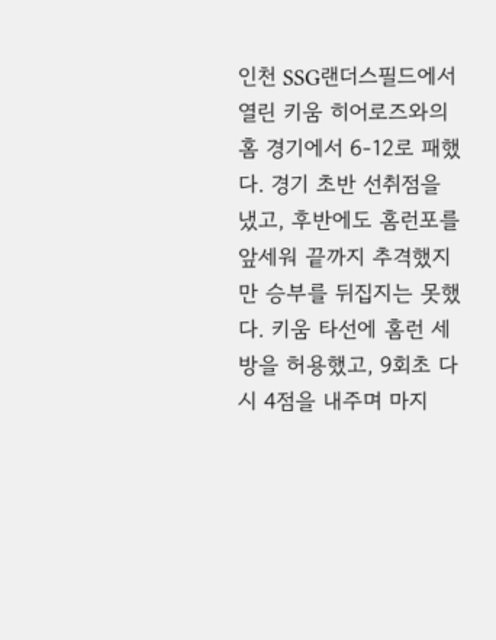인천 SSG랜더스필드에서 열린 키움 히어로즈와의 홈 경기에서 6-12로 패했다. 경기 초반 선취점을 냈고, 후반에도 홈런포를 앞세워 끝까지 추격했지만 승부를 뒤집지는 못했다. 키움 타선에 홈런 세 방을 허용했고, 9회초 다시 4점을 내주며 마지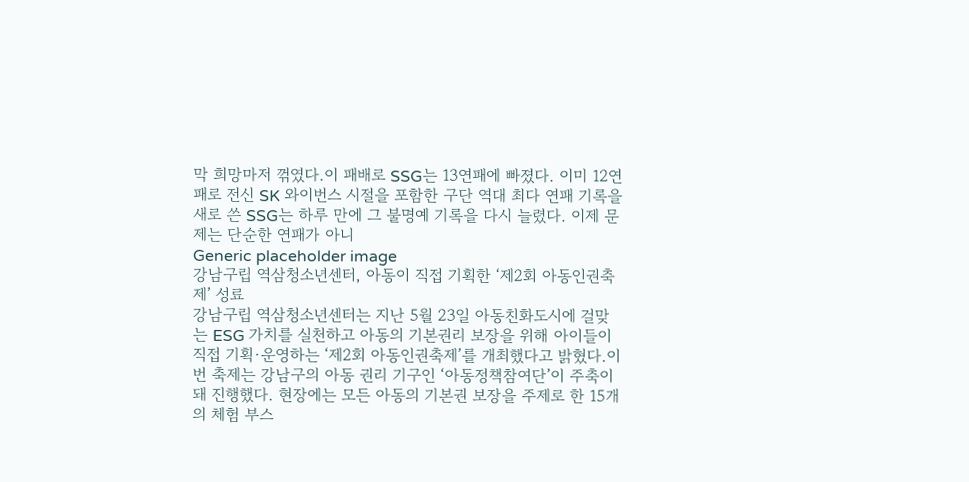막 희망마저 꺾였다.이 패배로 SSG는 13연패에 빠졌다. 이미 12연패로 전신 SK 와이번스 시절을 포함한 구단 역대 최다 연패 기록을 새로 쓴 SSG는 하루 만에 그 불명예 기록을 다시 늘렸다. 이제 문제는 단순한 연패가 아니
Generic placeholder image
강남구립 역삼청소년센터, 아동이 직접 기획한 ‘제2회 아동인권축제’ 성료
강남구립 역삼청소년센터는 지난 5월 23일 아동친화도시에 걸맞는 ESG 가치를 실천하고 아동의 기본권리 보장을 위해 아이들이 직접 기획·운영하는 ‘제2회 아동인권축제’를 개최했다고 밝혔다.이번 축제는 강남구의 아동 권리 기구인 ‘아동정책참여단’이 주축이 돼 진행했다. 현장에는 모든 아동의 기본권 보장을 주제로 한 15개의 체험 부스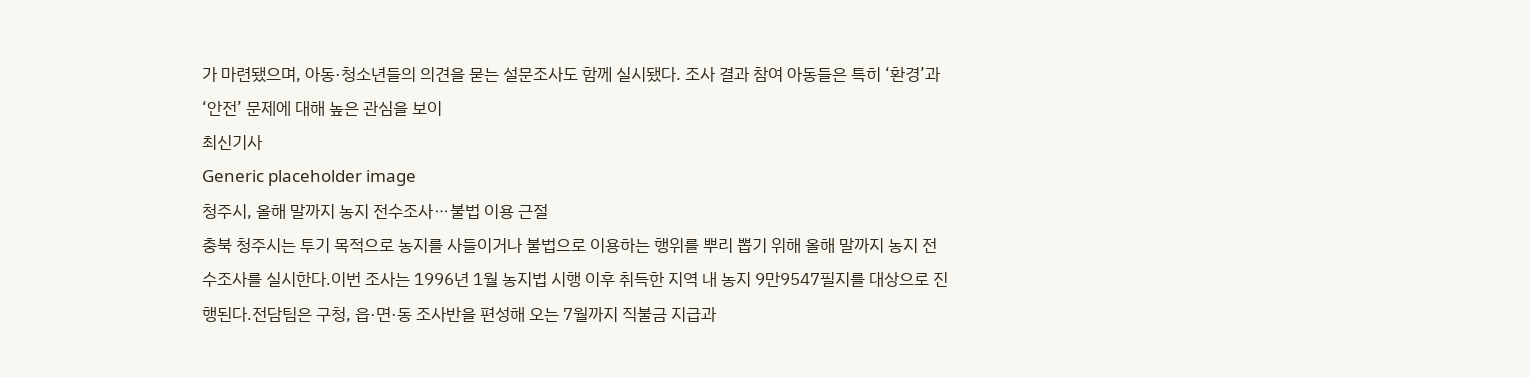가 마련됐으며, 아동·청소년들의 의견을 묻는 설문조사도 함께 실시됐다. 조사 결과 참여 아동들은 특히 ‘환경’과 ‘안전’ 문제에 대해 높은 관심을 보이
최신기사
Generic placeholder image
청주시, 올해 말까지 농지 전수조사⋯불법 이용 근절
충북 청주시는 투기 목적으로 농지를 사들이거나 불법으로 이용하는 행위를 뿌리 뽑기 위해 올해 말까지 농지 전수조사를 실시한다.이번 조사는 1996년 1월 농지법 시행 이후 취득한 지역 내 농지 9만9547필지를 대상으로 진행된다.전담팀은 구청, 읍·면·동 조사반을 편성해 오는 7월까지 직불금 지급과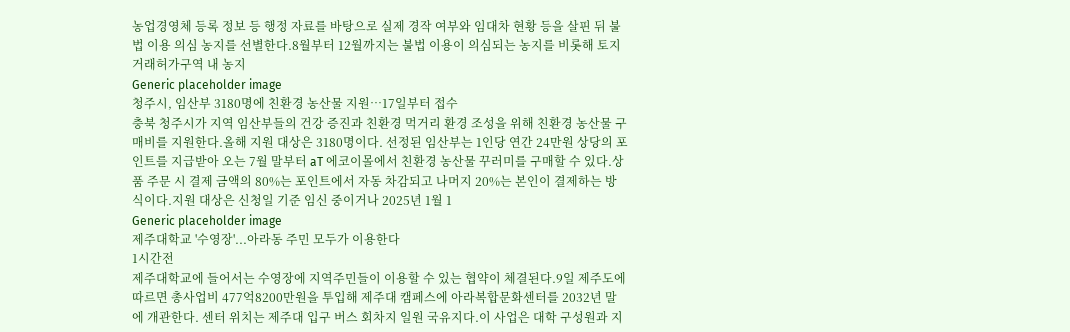농업경영체 등록 정보 등 행정 자료를 바탕으로 실제 경작 여부와 임대차 현황 등을 살핀 뒤 불법 이용 의심 농지를 선별한다.8월부터 12월까지는 불법 이용이 의심되는 농지를 비롯해 토지거래허가구역 내 농지
Generic placeholder image
청주시, 임산부 3180명에 친환경 농산물 지원⋯17일부터 접수
충북 청주시가 지역 임산부들의 건강 증진과 친환경 먹거리 환경 조성을 위해 친환경 농산물 구매비를 지원한다.올해 지원 대상은 3180명이다. 선정된 임산부는 1인당 연간 24만원 상당의 포인트를 지급받아 오는 7월 말부터 aT 에코이몰에서 친환경 농산물 꾸러미를 구매할 수 있다.상품 주문 시 결제 금액의 80%는 포인트에서 자동 차감되고 나머지 20%는 본인이 결제하는 방식이다.지원 대상은 신청일 기준 임신 중이거나 2025년 1월 1
Generic placeholder image
제주대학교 '수영장'...아라동 주민 모두가 이용한다
1시간전
제주대학교에 들어서는 수영장에 지역주민들이 이용할 수 있는 협약이 체결된다.9일 제주도에 따르면 총사업비 477억8200만원을 투입해 제주대 캠페스에 아라복합문화센터를 2032년 말에 개관한다. 센터 위치는 제주대 입구 버스 회차지 일원 국유지다.이 사업은 대학 구성원과 지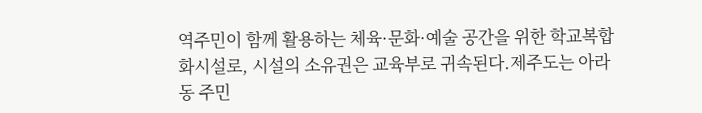역주민이 함께 활용하는 체육·문화·예술 공간을 위한 학교복합화시설로, 시설의 소유권은 교육부로 귀속된다.제주도는 아라동 주민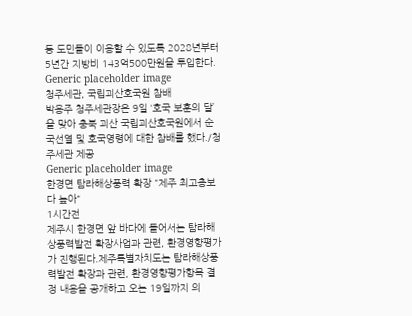등 도민들이 이용할 수 있도록 2028년부터 5년간 지방비 143억500만원을 투입한다.
Generic placeholder image
청주세관, 국립괴산호국원 참배
박용주 청주세관장은 9일 ‘호국 보훈의 달’을 맞아 충북 괴산 국립괴산호국원에서 순국선열 및 호국영령에 대한 참배를 했다./청주세관 제공
Generic placeholder image
한경면 탐라해상풍력 확장 "제주 최고층보다 높아"
1시간전
제주시 한경면 앞 바다에 들어서는 탐라해상풍력발전 확장사업과 관련, 환경영향평가가 진행된다.제주특별자치도는 탐라해상풍력발전 확장과 관련, 환경영향평가항목 결정 내용을 공개하고 오는 19일까지 의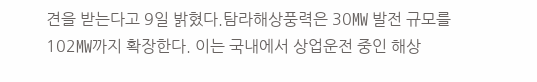견을 받는다고 9일 밝혔다.탐라해상풍력은 30㎿ 발전 규모를 102㎿까지 확장한다. 이는 국내에서 상업운전 중인 해상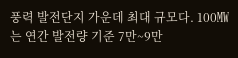풍력 발전단지 가운데 최대 규모다. 100㎿는 연간 발전량 기준 7만~9만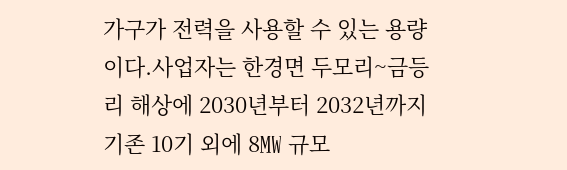가구가 전력을 사용할 수 있는 용량이다.사업자는 한경면 두모리~금등리 해상에 2030년부터 2032년까지 기존 10기 외에 8㎿ 규모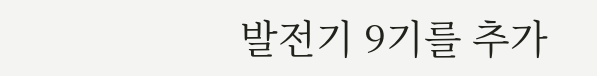발전기 9기를 추가